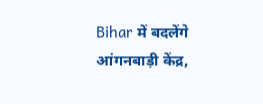Bihar में बदलेंगे आंगनबाड़ी केंद्र,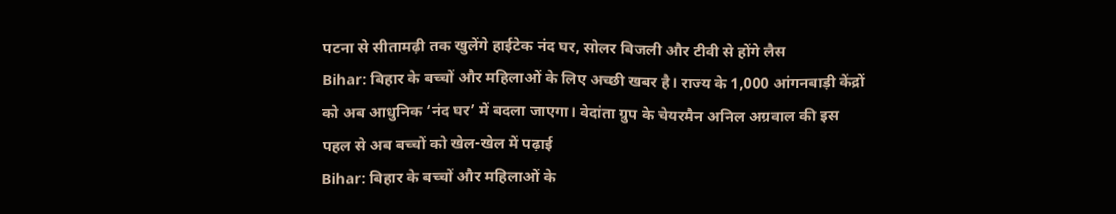पटना से सीतामढ़ी तक खुलेंगे हाईटेक नंद घर, सोलर बिजली और टीवी से होंगे लैस
Bihar: बिहार के बच्चों और महिलाओं के लिए अच्छी खबर है। राज्य के 1,000 आंगनबाड़ी केंद्रों को अब आधुनिक ‘नंद घर’ में बदला जाएगा। वेदांता ग्रुप के चेयरमैन अनिल अग्रवाल की इस पहल से अब बच्चों को खेल-खेल में पढ़ाई
Bihar: बिहार के बच्चों और महिलाओं के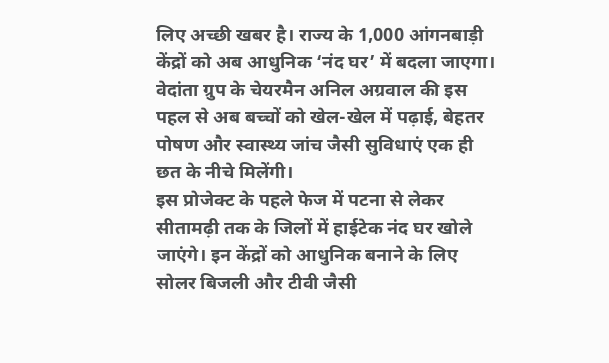लिए अच्छी खबर है। राज्य के 1,000 आंगनबाड़ी केंद्रों को अब आधुनिक ‘नंद घर’ में बदला जाएगा। वेदांता ग्रुप के चेयरमैन अनिल अग्रवाल की इस पहल से अब बच्चों को खेल-खेल में पढ़ाई, बेहतर पोषण और स्वास्थ्य जांच जैसी सुविधाएं एक ही छत के नीचे मिलेंगी।
इस प्रोजेक्ट के पहले फेज में पटना से लेकर सीतामढ़ी तक के जिलों में हाईटेक नंद घर खोले जाएंगे। इन केंद्रों को आधुनिक बनाने के लिए सोलर बिजली और टीवी जैसी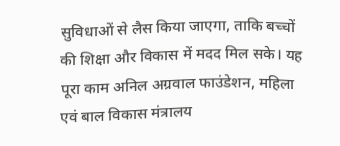सुविधाओं से लैस किया जाएगा, ताकि बच्चों की शिक्षा और विकास में मदद मिल सके। यह पूरा काम अनिल अग्रवाल फाउंडेशन, महिला एवं बाल विकास मंत्रालय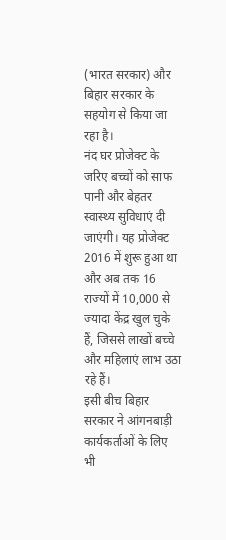(भारत सरकार) और बिहार सरकार के सहयोग से किया जा रहा है।
नंद घर प्रोजेक्ट के जरिए बच्चों को साफ पानी और बेहतर स्वास्थ्य सुविधाएं दी जाएंगी। यह प्रोजेक्ट 2016 में शुरू हुआ था और अब तक 16 राज्यों में 10,000 से ज्यादा केंद्र खुल चुके हैं, जिससे लाखों बच्चे और महिलाएं लाभ उठा रहे हैं।
इसी बीच बिहार सरकार ने आंगनबाड़ी कार्यकर्ताओं के लिए भी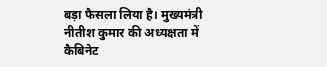बड़ा फैसला लिया है। मुख्यमंत्री नीतीश कुमार की अध्यक्षता में कैबिनेट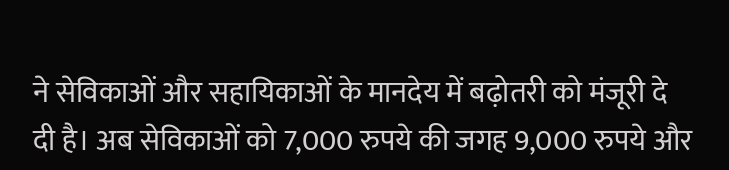ने सेविकाओं और सहायिकाओं के मानदेय में बढ़ोतरी को मंजूरी दे दी है। अब सेविकाओं को 7,000 रुपये की जगह 9,000 रुपये और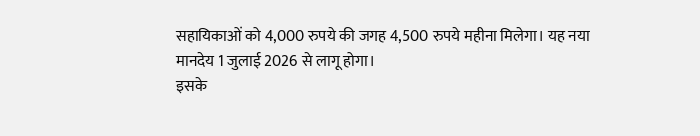सहायिकाओं को 4,000 रुपये की जगह 4,500 रुपये महीना मिलेगा। यह नया मानदेय 1 जुलाई 2026 से लागू होगा।
इसके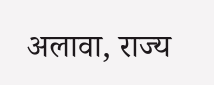अलावा, राज्य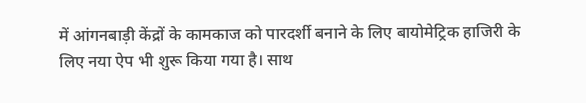में आंगनबाड़ी केंद्रों के कामकाज को पारदर्शी बनाने के लिए बायोमेट्रिक हाजिरी के लिए नया ऐप भी शुरू किया गया है। साथ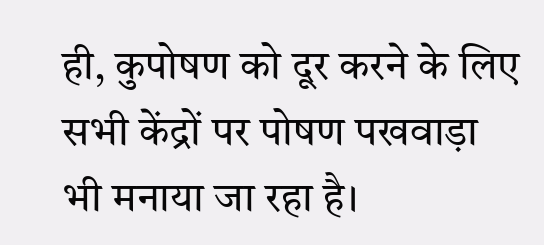ही, कुपोषण को दूर करने के लिए सभी केंद्रों पर पोषण पखवाड़ा भी मनाया जा रहा है।